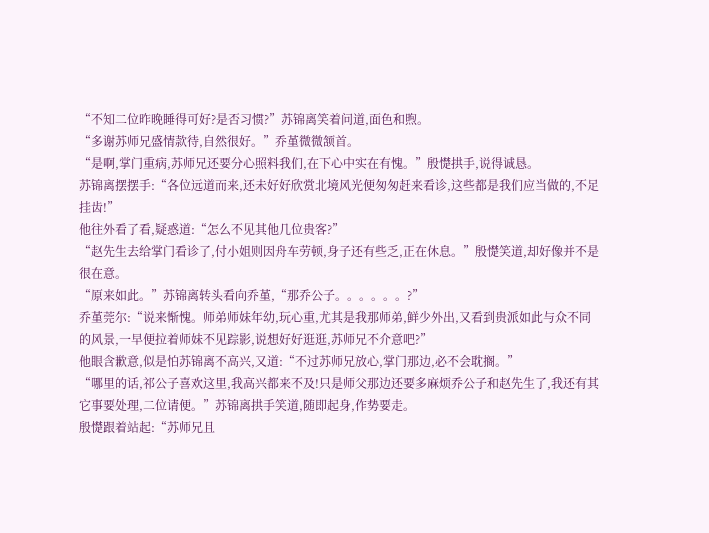“不知二位昨晚睡得可好?是否习惯?”苏锦离笑着问道,面色和煦。
“多谢苏师兄盛情款待,自然很好。”乔堇微微颔首。
“是啊,掌门重病,苏师兄还要分心照料我们,在下心中实在有愧。”殷憷拱手,说得诚恳。
苏锦离摆摆手:“各位远道而来,还未好好欣赏北境风光便匆匆赶来看诊,这些都是我们应当做的,不足挂齿!”
他往外看了看,疑惑道:“怎么不见其他几位贵客?”
“赵先生去给掌门看诊了,付小姐则因舟车劳顿,身子还有些乏,正在休息。”殷憷笑道,却好像并不是很在意。
“原来如此。”苏锦离转头看向乔堇,“那乔公子。。。。。。?”
乔堇莞尔:“说来惭愧。师弟师妹年幼,玩心重,尤其是我那师弟,鲜少外出,又看到贵派如此与众不同的风景,一早便拉着师妹不见踪影,说想好好逛逛,苏师兄不介意吧?”
他眼含歉意,似是怕苏锦离不高兴,又道:“不过苏师兄放心,掌门那边,必不会耽搁。”
“哪里的话,祁公子喜欢这里,我高兴都来不及!只是师父那边还要多麻烦乔公子和赵先生了,我还有其它事要处理,二位请便。”苏锦离拱手笑道,随即起身,作势要走。
殷憷跟着站起:“苏师兄且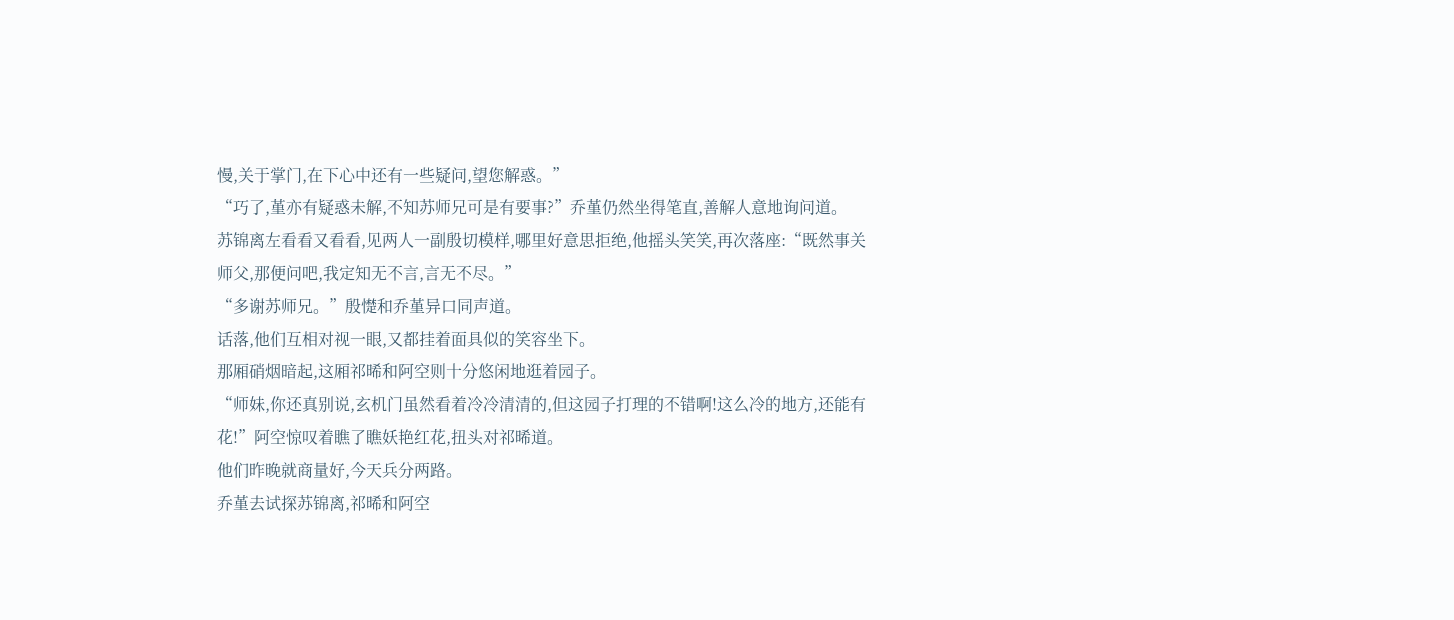慢,关于掌门,在下心中还有一些疑问,望您解惑。”
“巧了,堇亦有疑惑未解,不知苏师兄可是有要事?”乔堇仍然坐得笔直,善解人意地询问道。
苏锦离左看看又看看,见两人一副殷切模样,哪里好意思拒绝,他摇头笑笑,再次落座:“既然事关师父,那便问吧,我定知无不言,言无不尽。”
“多谢苏师兄。”殷憷和乔堇异口同声道。
话落,他们互相对视一眼,又都挂着面具似的笑容坐下。
那厢硝烟暗起,这厢祁晞和阿空则十分悠闲地逛着园子。
“师妹,你还真别说,玄机门虽然看着冷冷清清的,但这园子打理的不错啊!这么冷的地方,还能有花!”阿空惊叹着瞧了瞧妖艳红花,扭头对祁晞道。
他们昨晚就商量好,今天兵分两路。
乔堇去试探苏锦离,祁晞和阿空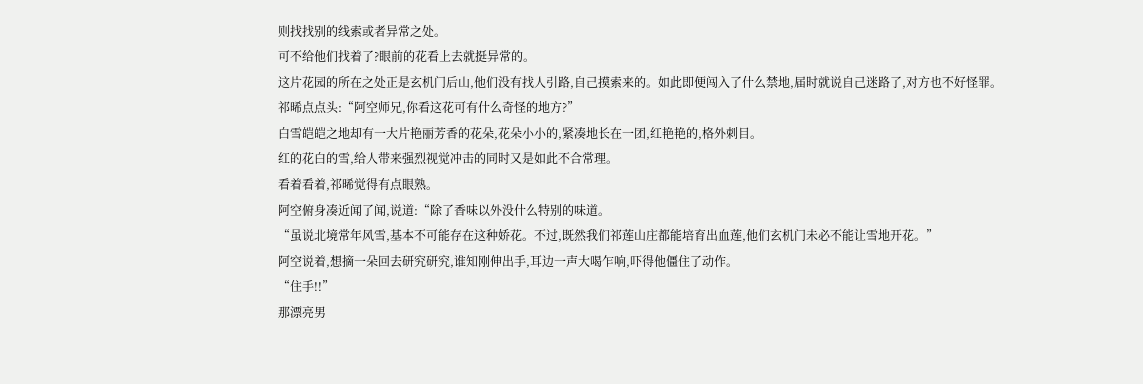则找找别的线索或者异常之处。
可不给他们找着了?眼前的花看上去就挺异常的。
这片花园的所在之处正是玄机门后山,他们没有找人引路,自己摸索来的。如此即便闯入了什么禁地,届时就说自己迷路了,对方也不好怪罪。
祁晞点点头:“阿空师兄,你看这花可有什么奇怪的地方?”
白雪皑皑之地却有一大片艳丽芳香的花朵,花朵小小的,紧凑地长在一团,红艳艳的,格外刺目。
红的花白的雪,给人带来强烈视觉冲击的同时又是如此不合常理。
看着看着,祁晞觉得有点眼熟。
阿空俯身凑近闻了闻,说道:“除了香味以外没什么特别的味道。
“虽说北境常年风雪,基本不可能存在这种娇花。不过,既然我们祁莲山庄都能培育出血莲,他们玄机门未必不能让雪地开花。”
阿空说着,想摘一朵回去研究研究,谁知刚伸出手,耳边一声大喝乍响,吓得他僵住了动作。
“住手!!”
那漂亮男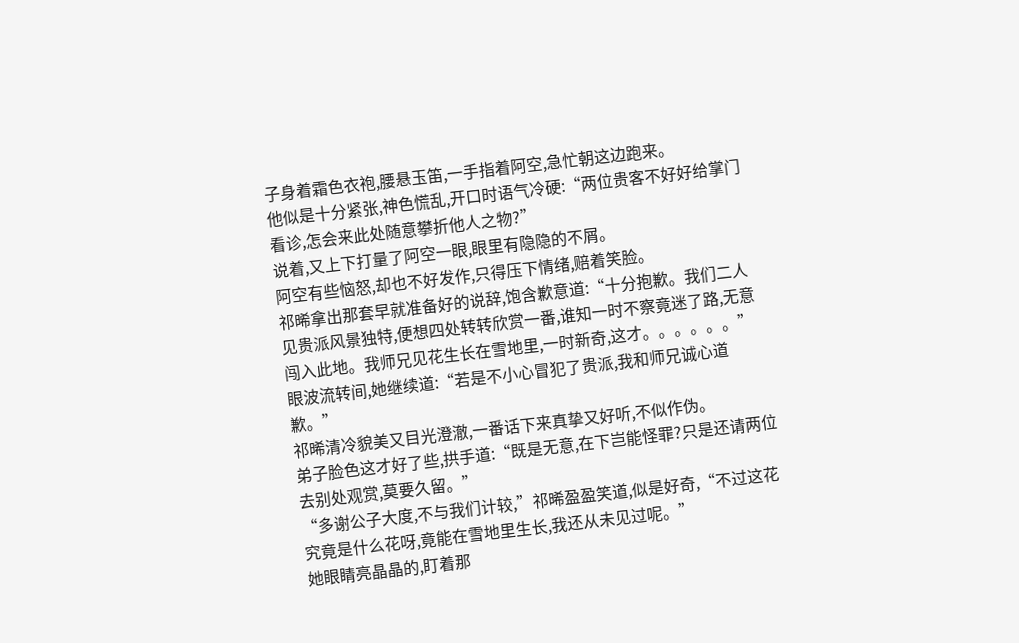子身着霜色衣袍,腰悬玉笛,一手指着阿空,急忙朝这边跑来。
他似是十分紧张,神色慌乱,开口时语气冷硬:“两位贵客不好好给掌门看诊,怎会来此处随意攀折他人之物?”
说着,又上下打量了阿空一眼,眼里有隐隐的不屑。
阿空有些恼怒,却也不好发作,只得压下情绪,赔着笑脸。
祁晞拿出那套早就准备好的说辞,饱含歉意道:“十分抱歉。我们二人见贵派风景独特,便想四处转转欣赏一番,谁知一时不察竟迷了路,无意闯入此地。我师兄见花生长在雪地里,一时新奇,这才。。。。。。”
眼波流转间,她继续道:“若是不小心冒犯了贵派,我和师兄诚心道歉。”
祁晞清冷貌美又目光澄澈,一番话下来真挚又好听,不似作伪。
弟子脸色这才好了些,拱手道:“既是无意,在下岂能怪罪?只是还请两位去别处观赏,莫要久留。”
“多谢公子大度,不与我们计较,”祁晞盈盈笑道,似是好奇,“不过这花究竟是什么花呀,竟能在雪地里生长,我还从未见过呢。”
她眼睛亮晶晶的,盯着那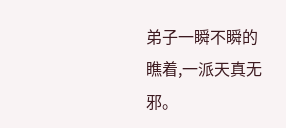弟子一瞬不瞬的瞧着,一派天真无邪。